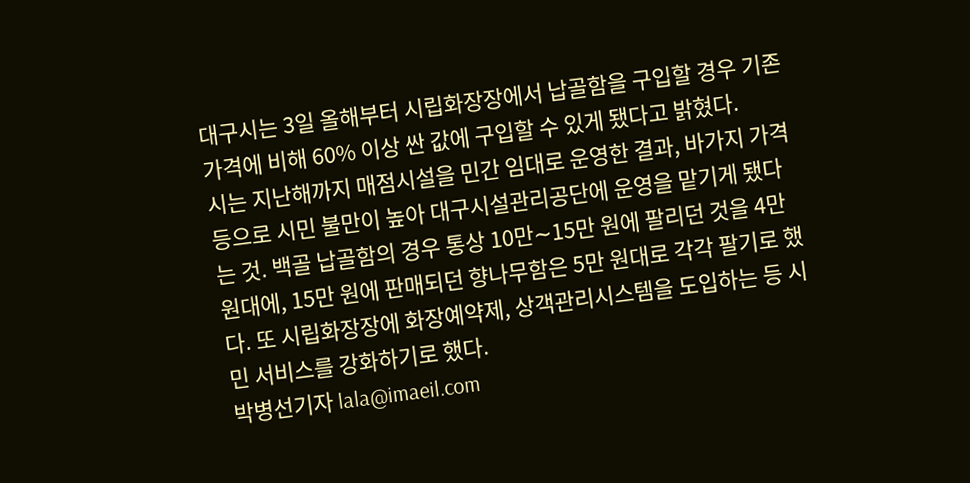대구시는 3일 올해부터 시립화장장에서 납골함을 구입할 경우 기존 가격에 비해 60% 이상 싼 값에 구입할 수 있게 됐다고 밝혔다.
시는 지난해까지 매점시설을 민간 임대로 운영한 결과, 바가지 가격 등으로 시민 불만이 높아 대구시설관리공단에 운영을 맡기게 됐다는 것. 백골 납골함의 경우 통상 10만∼15만 원에 팔리던 것을 4만원대에, 15만 원에 판매되던 향나무함은 5만 원대로 각각 팔기로 했다. 또 시립화장장에 화장예약제, 상객관리시스템을 도입하는 등 시민 서비스를 강화하기로 했다.
박병선기자 lala@imaeil.com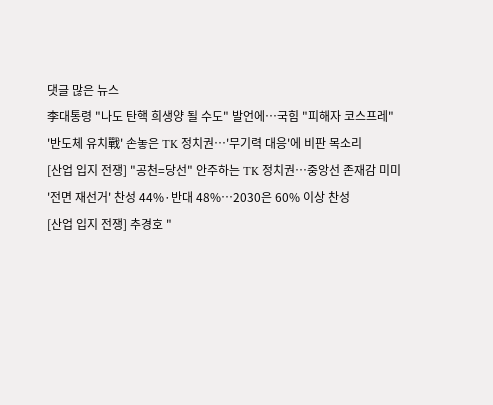댓글 많은 뉴스
李대통령 "나도 탄핵 희생양 될 수도" 발언에…국힘 "피해자 코스프레"
'반도체 유치戰' 손놓은 TK 정치권…'무기력 대응'에 비판 목소리
[산업 입지 전쟁] "공천=당선" 안주하는 TK 정치권…중앙선 존재감 미미
'전면 재선거' 찬성 44%·반대 48%…2030은 60% 이상 찬성
[산업 입지 전쟁] 추경호 "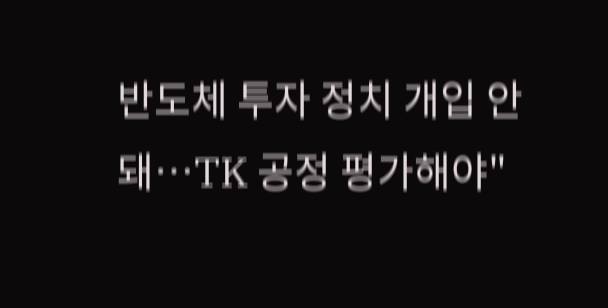반도체 투자 정치 개입 안 돼…TK 공정 평가해야"